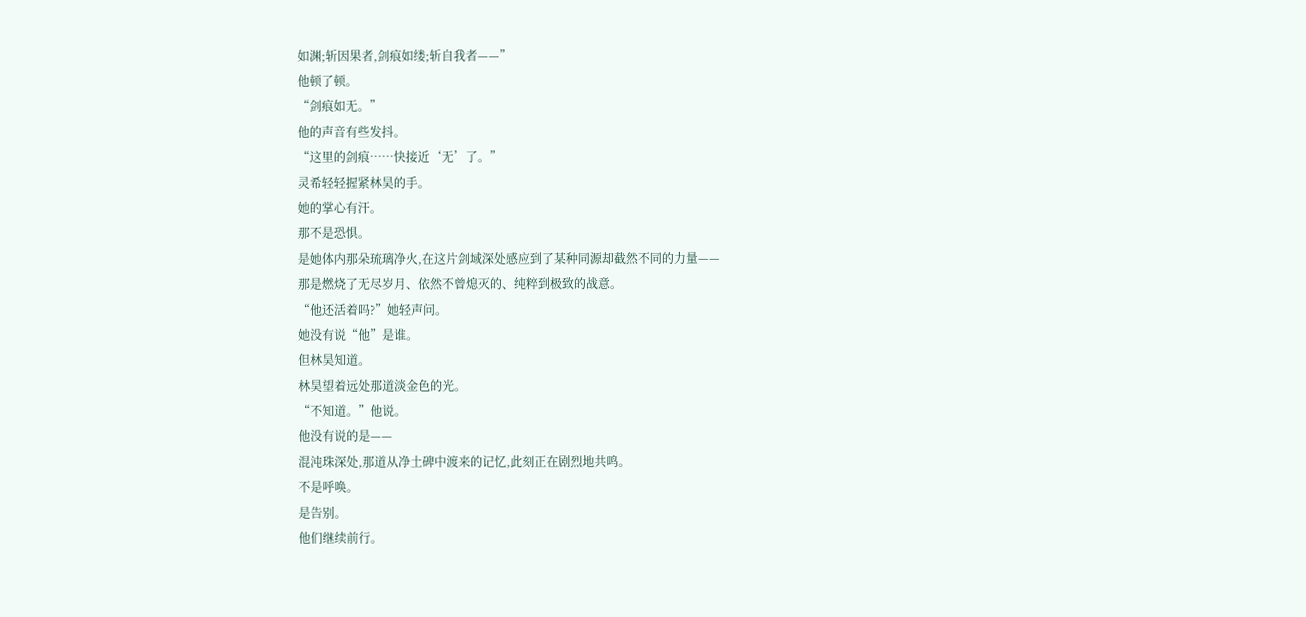如渊;斩因果者,剑痕如缕;斩自我者——”
他顿了顿。
“剑痕如无。”
他的声音有些发抖。
“这里的剑痕……快接近‘无’了。”
灵希轻轻握紧林昊的手。
她的掌心有汗。
那不是恐惧。
是她体内那朵琉璃净火,在这片剑域深处感应到了某种同源却截然不同的力量——
那是燃烧了无尽岁月、依然不曾熄灭的、纯粹到极致的战意。
“他还活着吗?”她轻声问。
她没有说“他”是谁。
但林昊知道。
林昊望着远处那道淡金色的光。
“不知道。”他说。
他没有说的是——
混沌珠深处,那道从净土碑中渡来的记忆,此刻正在剧烈地共鸣。
不是呼唤。
是告别。
他们继续前行。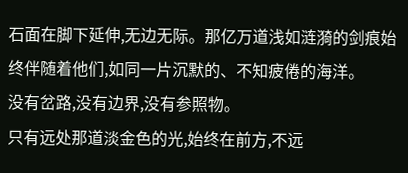石面在脚下延伸,无边无际。那亿万道浅如涟漪的剑痕始终伴随着他们,如同一片沉默的、不知疲倦的海洋。
没有岔路,没有边界,没有参照物。
只有远处那道淡金色的光,始终在前方,不远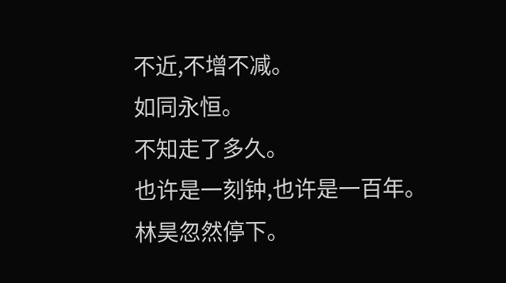不近,不增不减。
如同永恒。
不知走了多久。
也许是一刻钟,也许是一百年。
林昊忽然停下。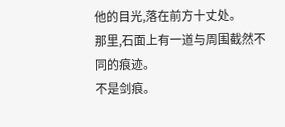他的目光,落在前方十丈处。
那里,石面上有一道与周围截然不同的痕迹。
不是剑痕。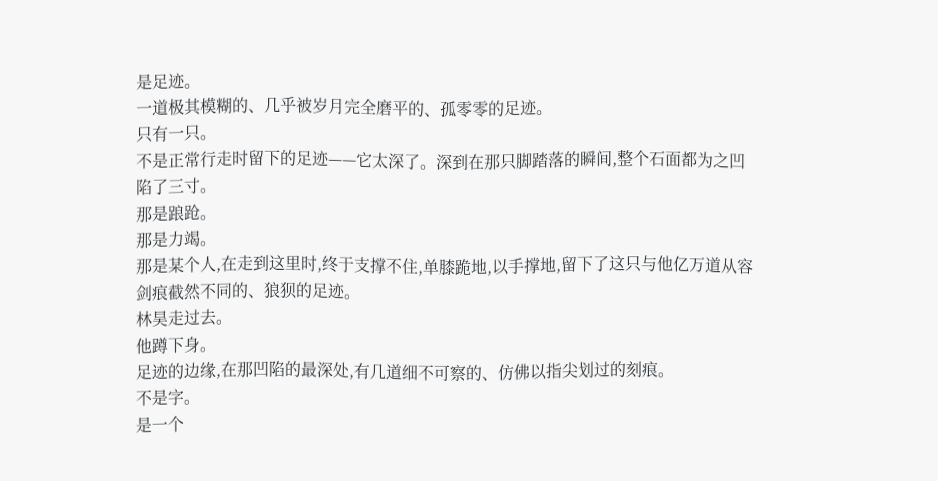是足迹。
一道极其模糊的、几乎被岁月完全磨平的、孤零零的足迹。
只有一只。
不是正常行走时留下的足迹——它太深了。深到在那只脚踏落的瞬间,整个石面都为之凹陷了三寸。
那是踉跄。
那是力竭。
那是某个人,在走到这里时,终于支撑不住,单膝跪地,以手撑地,留下了这只与他亿万道从容剑痕截然不同的、狼狈的足迹。
林昊走过去。
他蹲下身。
足迹的边缘,在那凹陷的最深处,有几道细不可察的、仿佛以指尖划过的刻痕。
不是字。
是一个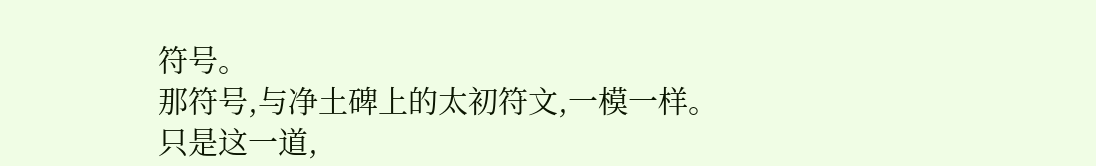符号。
那符号,与净土碑上的太初符文,一模一样。
只是这一道,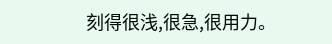刻得很浅,很急,很用力。